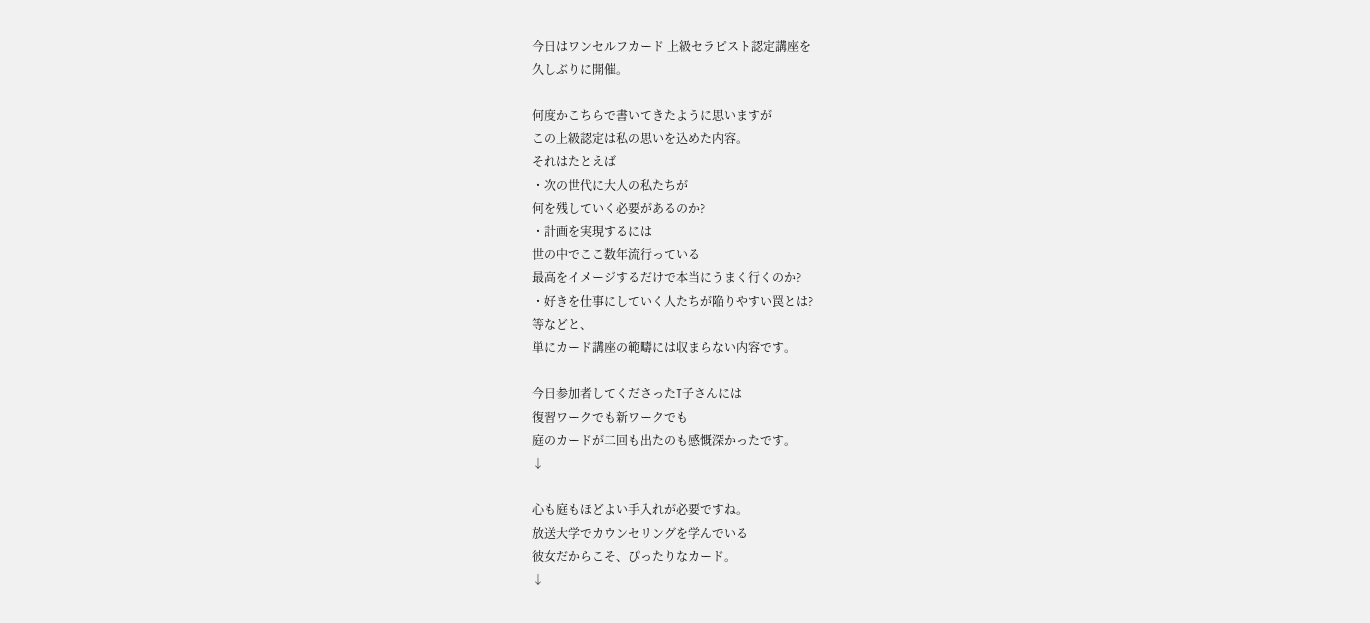今日はワンセルフカード 上級セラピスト認定講座を
久しぶりに開催。

何度かこちらで書いてきたように思いますが
この上級認定は私の思いを込めた内容。
それはたとえば
・次の世代に大人の私たちが
何を残していく必要があるのか?
・計画を実現するには
世の中でここ数年流行っている
最高をイメージするだけで本当にうまく行くのか?
・好きを仕事にしていく人たちが陥りやすい罠とは?
等などと、
単にカード講座の範疇には収まらない内容です。

今日参加者してくださったT子さんには
復習ワークでも新ワークでも
庭のカードが二回も出たのも感慨深かったです。
↓

心も庭もほどよい手入れが必要ですね。
放送大学でカウンセリングを学んでいる
彼女だからこそ、ぴったりなカード。
↓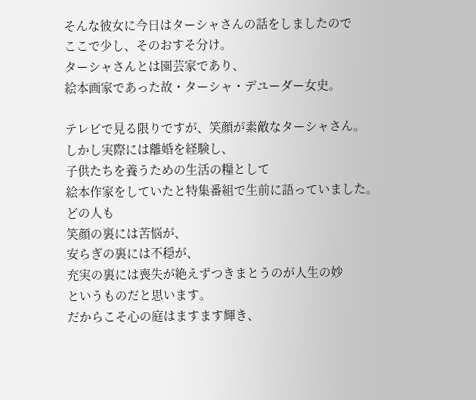そんな彼女に今日はターシャさんの話をしましたので
ここで少し、そのおすそ分け。
ターシャさんとは園芸家であり、
絵本画家であった故・ターシャ・デユーダー女史。

テレビで見る限りですが、笑顔が素敵なターシャさん。
しかし実際には離婚を経験し、
子供たちを養うための生活の糧として
絵本作家をしていたと特集番組で生前に語っていました。
どの人も
笑顔の裏には苦悩が、
安らぎの裏には不穏が、
充実の裏には喪失が絶えずつきまとうのが人生の妙
というものだと思います。
だからこそ心の庭はますます輝き、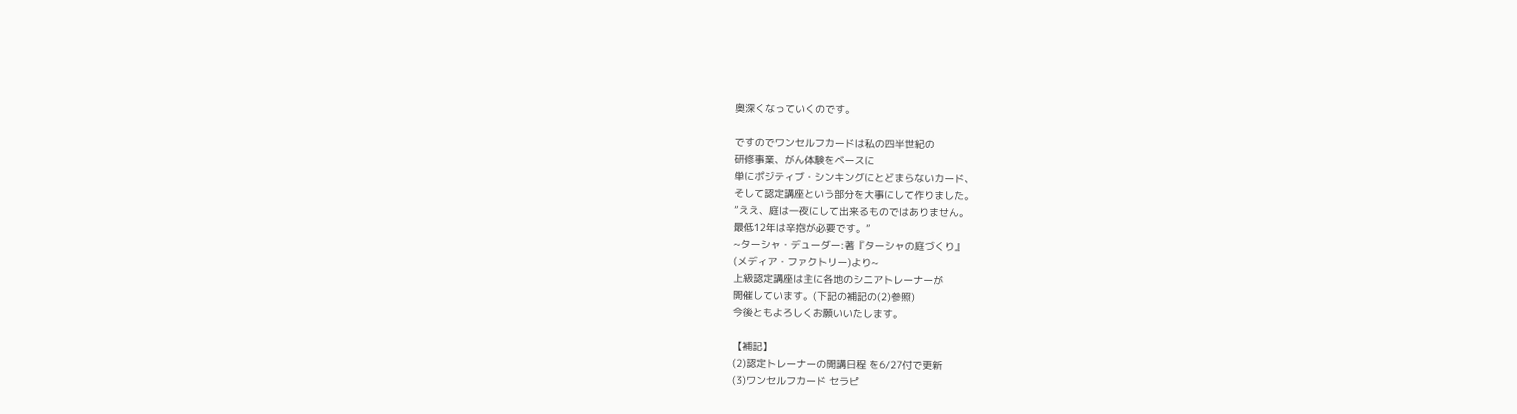奥深くなっていくのです。

ですのでワンセルフカードは私の四半世紀の
研修事業、がん体験をベースに
単にポジティブ・シンキングにとどまらないカード、
そして認定講座という部分を大事にして作りました。
”ええ、庭は一夜にして出来るものではありません。
最低12年は辛抱が必要です。”
~ターシャ・デューダー:著『ターシャの庭づくり』
(メディア・ファクトリー)より~
上級認定講座は主に各地のシニアトレーナーが
開催しています。(下記の補記の(2)参照)
今後ともよろしくお願いいたします。

【補記】
(2)認定トレーナーの開講日程 を6/27付で更新
(3)ワンセルフカード セラピ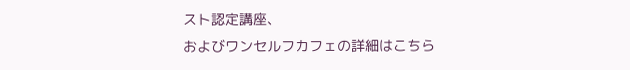スト認定講座、
およびワンセルフカフェの詳細はこちら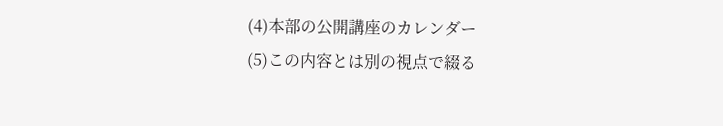(4)本部の公開講座のカレンダー
(5)この内容とは別の視点で綴る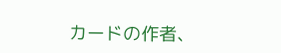カードの作者、